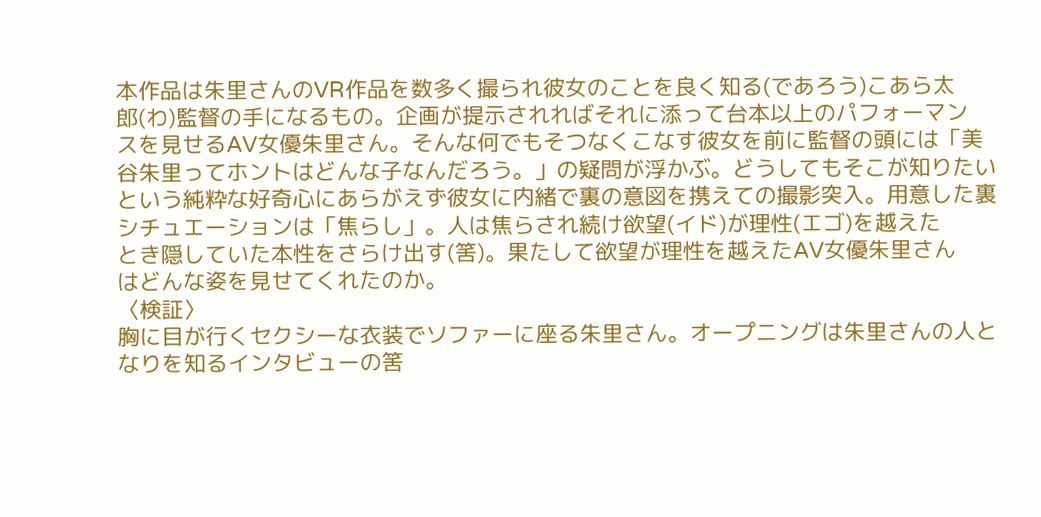本作品は朱里さんのVR作品を数多く撮られ彼女のことを良く知る(であろう)こあら太
郎(わ)監督の手になるもの。企画が提示されればそれに添って台本以上のパフォーマン
スを見せるAV女優朱里さん。そんな何でもそつなくこなす彼女を前に監督の頭には「美
谷朱里ってホントはどんな子なんだろう。」の疑問が浮かぶ。どうしてもそこが知りたい
という純粋な好奇心にあらがえず彼女に内緒で裏の意図を携えての撮影突入。用意した裏
シチュエーションは「焦らし」。人は焦らされ続け欲望(イド)が理性(エゴ)を越えた
とき隠していた本性をさらけ出す(筈)。果たして欲望が理性を越えたAV女優朱里さん
はどんな姿を見せてくれたのか。
〈検証〉
胸に目が行くセクシーな衣装でソファーに座る朱里さん。オープニングは朱里さんの人と
なりを知るインタビューの筈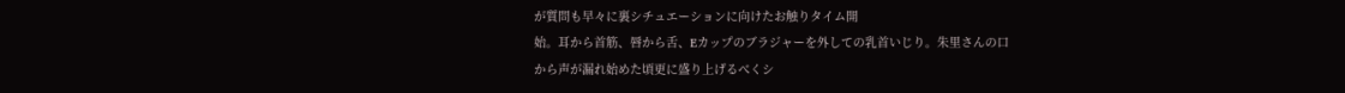が質問も早々に裏シチュエーションに向けたお触りタイム開
始。耳から首筋、唇から舌、Eカップのブラジャーを外しての乳首いじり。朱里さんの口
から声が漏れ始めた頃更に盛り上げるべくシ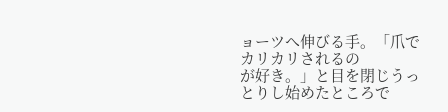ョーツへ伸びる手。「爪でカリカリされるの
が好き。」と目を閉じうっとりし始めたところで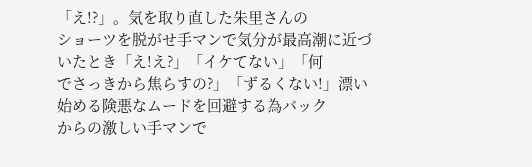「え!?」。気を取り直した朱里さんの
ショーツを脱がせ手マンで気分が最高潮に近づいたとき「え!え?」「イケてない」「何
でさっきから焦らすの?」「ずるくない!」漂い始める険悪なムードを回避する為バック
からの激しい手マンで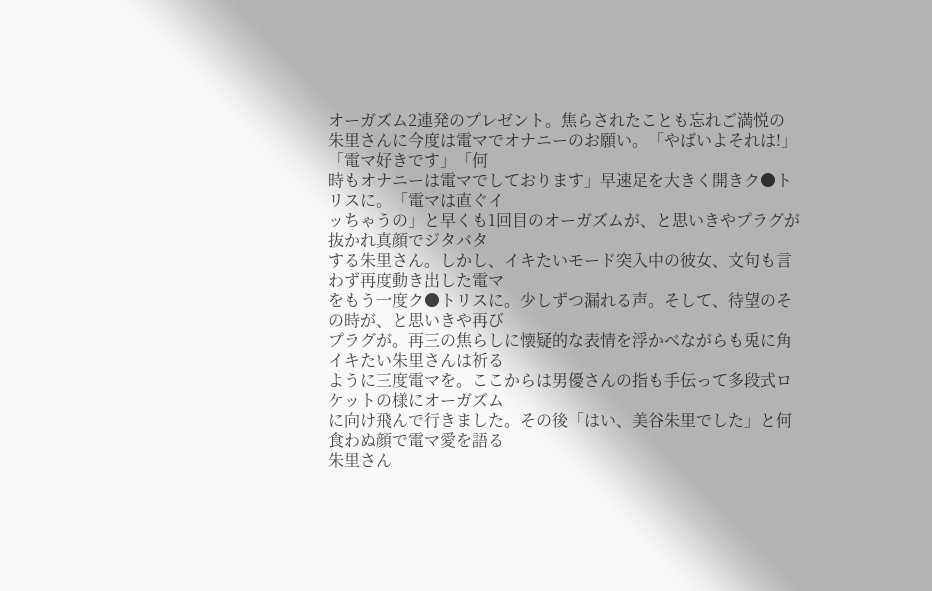オーガズム2連発のプレゼント。焦らされたことも忘れご満悦の
朱里さんに今度は電マでオナニーのお願い。「やばいよそれは!」「電マ好きです」「何
時もオナニーは電マでしております」早速足を大きく開きク●トリスに。「電マは直ぐイ
ッちゃうの」と早くも1回目のオーガズムが、と思いきやプラグが抜かれ真顔でジタバタ
する朱里さん。しかし、イキたいモード突入中の彼女、文句も言わず再度動き出した電マ
をもう一度ク●トリスに。少しずつ漏れる声。そして、待望のその時が、と思いきや再び
プラグが。再三の焦らしに懐疑的な表情を浮かべながらも兎に角イキたい朱里さんは祈る
ように三度電マを。ここからは男優さんの指も手伝って多段式ロケットの様にオーガズム
に向け飛んで行きました。その後「はい、美谷朱里でした」と何食わぬ顔で電マ愛を語る
朱里さん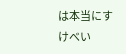は本当にすけべい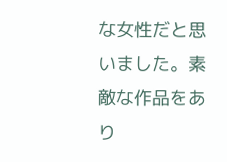な女性だと思いました。素敵な作品をあり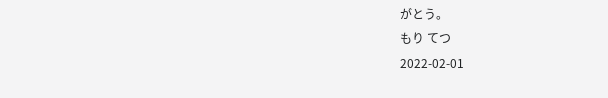がとう。
もり てつ
2022-02-01